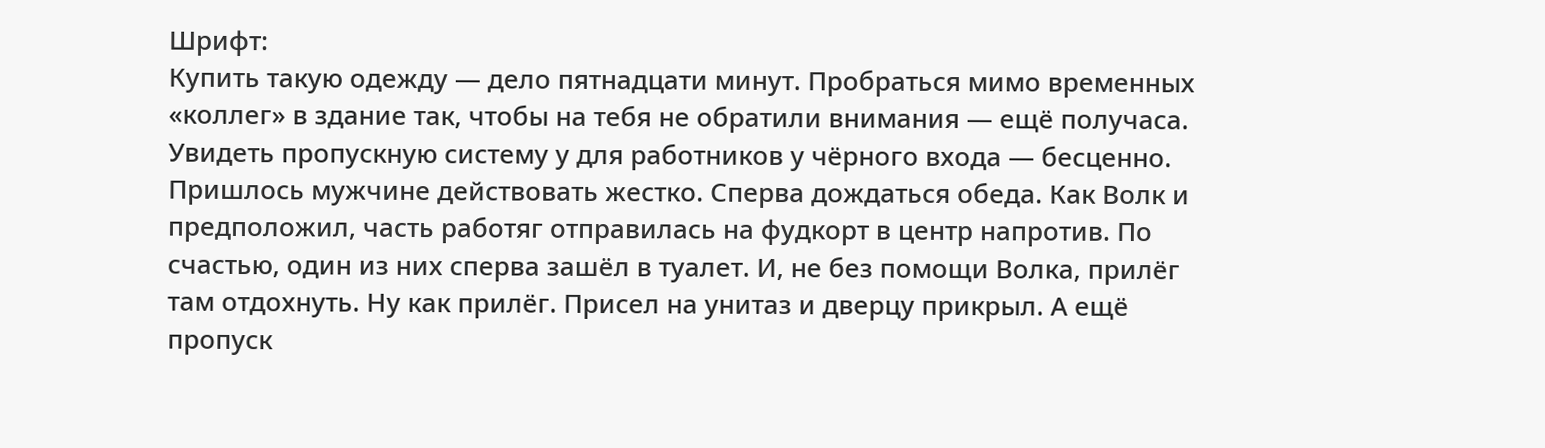Шрифт:
Купить такую одежду — дело пятнадцати минут. Пробраться мимо временных «коллег» в здание так, чтобы на тебя не обратили внимания — ещё получаса. Увидеть пропускную систему у для работников у чёрного входа — бесценно.
Пришлось мужчине действовать жестко. Сперва дождаться обеда. Как Волк и предположил, часть работяг отправилась на фудкорт в центр напротив. По счастью, один из них сперва зашёл в туалет. И, не без помощи Волка, прилёг там отдохнуть. Ну как прилёг. Присел на унитаз и дверцу прикрыл. А ещё пропуск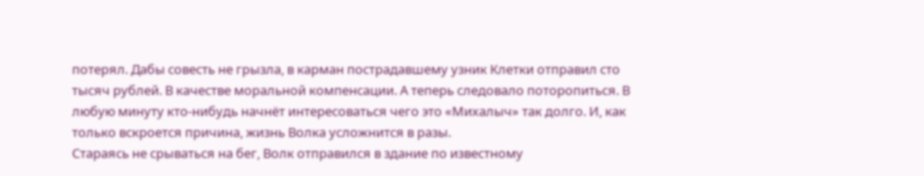потерял. Дабы совесть не грызла, в карман пострадавшему узник Клетки отправил сто тысяч рублей. В качестве моральной компенсации. А теперь следовало поторопиться. В любую минуту кто-нибудь начнёт интересоваться чего это «Михалыч» так долго. И, как только вскроется причина, жизнь Волка усложнится в разы.
Стараясь не срываться на бег, Волк отправился в здание по известному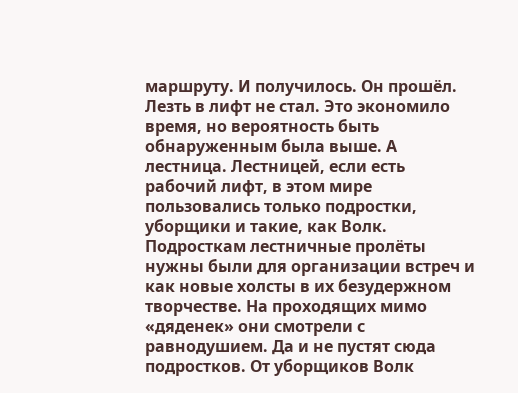маршруту. И получилось. Он прошёл. Лезть в лифт не стал. Это экономило время, но вероятность быть обнаруженным была выше. А лестница. Лестницей, если есть рабочий лифт, в этом мире пользовались только подростки, уборщики и такие, как Волк. Подросткам лестничные пролёты нужны были для организации встреч и как новые холсты в их безудержном творчестве. На проходящих мимо «дяденек» они смотрели с равнодушием. Да и не пустят сюда подростков. От уборщиков Волк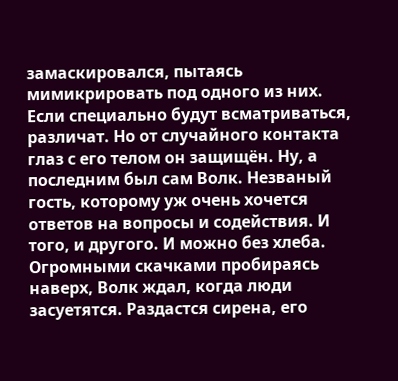замаскировался, пытаясь мимикрировать под одного из них. Если специально будут всматриваться, различат. Но от случайного контакта глаз с его телом он защищён. Ну, а последним был сам Волк. Незваный гость, которому уж очень хочется ответов на вопросы и содействия. И того, и другого. И можно без хлеба.
Огромными скачками пробираясь наверх, Волк ждал, когда люди засуетятся. Раздастся сирена, его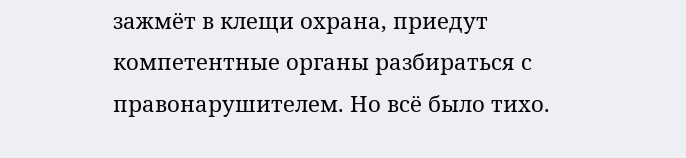зажмёт в клещи охрана, приедут компетентные органы разбираться с правонарушителем. Но всё было тихо.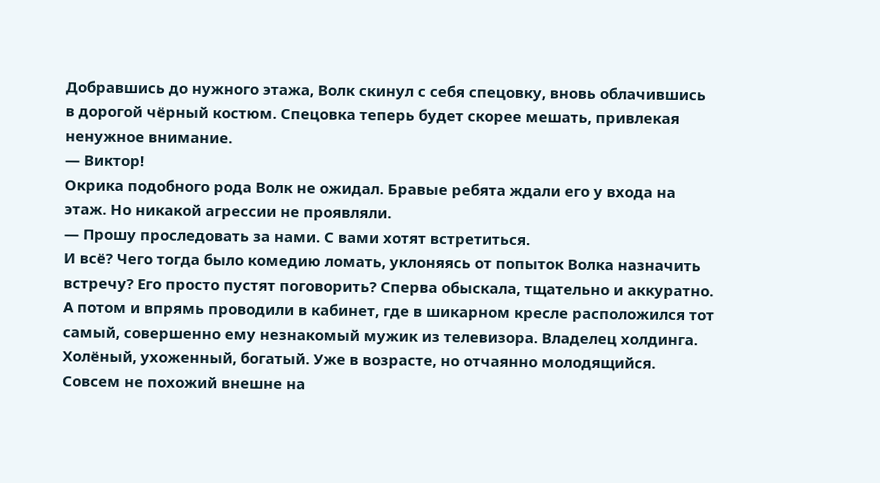Добравшись до нужного этажа, Волк скинул с себя спецовку, вновь облачившись в дорогой чёрный костюм. Спецовка теперь будет скорее мешать, привлекая ненужное внимание.
— Виктор!
Окрика подобного рода Волк не ожидал. Бравые ребята ждали его у входа на этаж. Но никакой агрессии не проявляли.
— Прошу проследовать за нами. С вами хотят встретиться.
И всё? Чего тогда было комедию ломать, уклоняясь от попыток Волка назначить встречу? Его просто пустят поговорить? Сперва обыскала, тщательно и аккуратно. А потом и впрямь проводили в кабинет, где в шикарном кресле расположился тот самый, совершенно ему незнакомый мужик из телевизора. Владелец холдинга. Холёный, ухоженный, богатый. Уже в возрасте, но отчаянно молодящийся. Совсем не похожий внешне на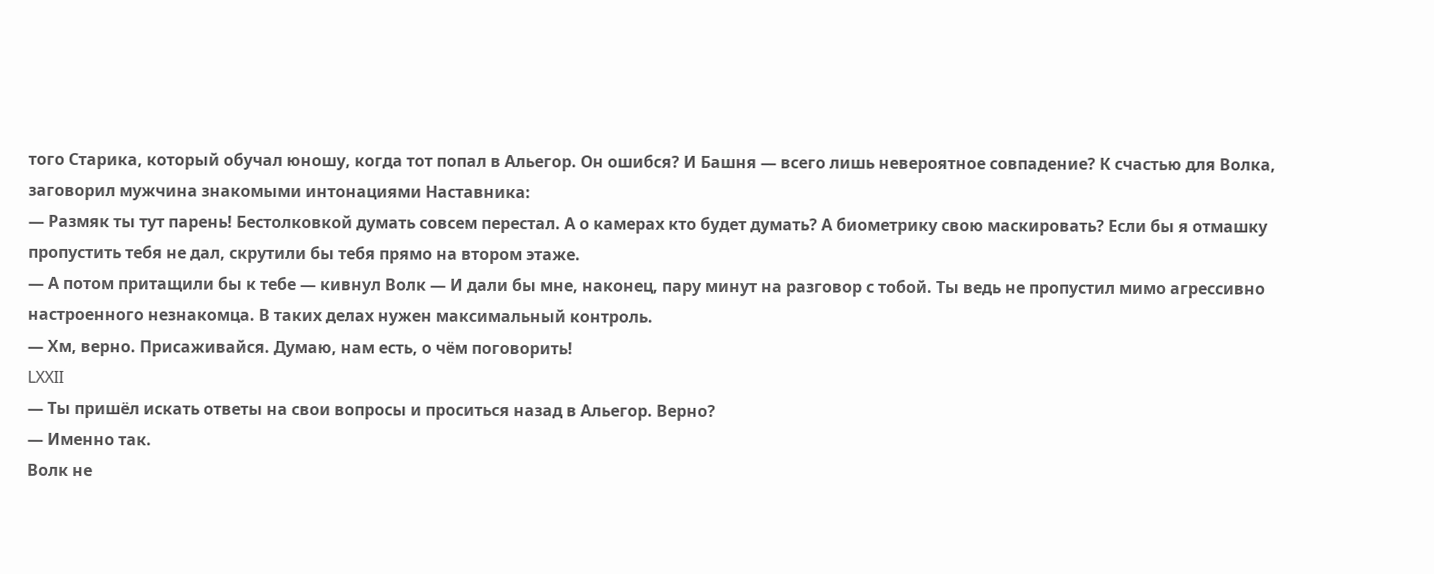того Старика, который обучал юношу, когда тот попал в Альегор. Он ошибся? И Башня — всего лишь невероятное совпадение? К счастью для Волка, заговорил мужчина знакомыми интонациями Наставника:
— Размяк ты тут парень! Бестолковкой думать совсем перестал. А о камерах кто будет думать? А биометрику свою маскировать? Если бы я отмашку пропустить тебя не дал, скрутили бы тебя прямо на втором этаже.
— А потом притащили бы к тебе — кивнул Волк — И дали бы мне, наконец, пару минут на разговор с тобой. Ты ведь не пропустил мимо агрессивно настроенного незнакомца. В таких делах нужен максимальный контроль.
— Хм, верно. Присаживайся. Думаю, нам есть, о чём поговорить!
LXXII
— Ты пришёл искать ответы на свои вопросы и проситься назад в Альегор. Верно?
— Именно так.
Волк не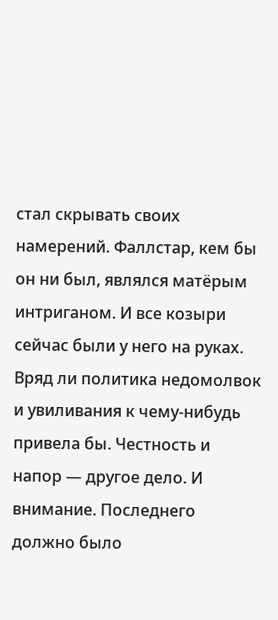стал скрывать своих намерений. Фаллстар, кем бы он ни был, являлся матёрым интриганом. И все козыри сейчас были у него на руках. Вряд ли политика недомолвок и увиливания к чему-нибудь привела бы. Честность и напор — другое дело. И внимание. Последнего должно было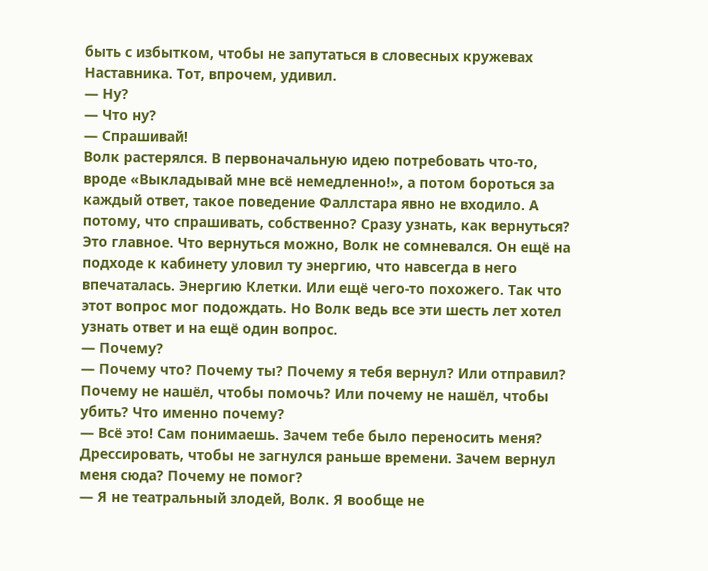быть с избытком, чтобы не запутаться в словесных кружевах Наставника. Тот, впрочем, удивил.
— Ну?
— Что ну?
— Спрашивай!
Волк растерялся. В первоначальную идею потребовать что-то, вроде «Выкладывай мне всё немедленно!», а потом бороться за каждый ответ, такое поведение Фаллстара явно не входило. А потому, что спрашивать, собственно? Сразу узнать, как вернуться? Это главное. Что вернуться можно, Волк не сомневался. Он ещё на подходе к кабинету уловил ту энергию, что навсегда в него впечаталась. Энергию Клетки. Или ещё чего-то похожего. Так что этот вопрос мог подождать. Но Волк ведь все эти шесть лет хотел узнать ответ и на ещё один вопрос.
— Почему?
— Почему что? Почему ты? Почему я тебя вернул? Или отправил? Почему не нашёл, чтобы помочь? Или почему не нашёл, чтобы убить? Что именно почему?
— Всё это! Сам понимаешь. Зачем тебе было переносить меня? Дрессировать, чтобы не загнулся раньше времени. Зачем вернул меня сюда? Почему не помог?
— Я не театральный злодей, Волк. Я вообще не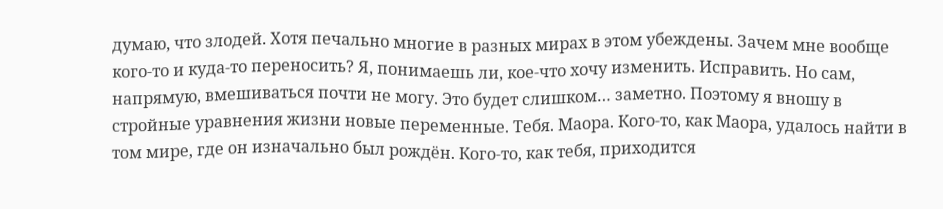думаю, что злодей. Хотя печально многие в разных мирах в этом убеждены. Зачем мне вообще кого-то и куда-то переносить? Я, понимаешь ли, кое-что хочу изменить. Исправить. Но сам, напрямую, вмешиваться почти не могу. Это будет слишком… заметно. Поэтому я вношу в стройные уравнения жизни новые переменные. Тебя. Маора. Кого-то, как Маора, удалось найти в том мире, где он изначально был рождён. Кого-то, как тебя, приходится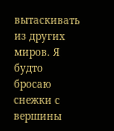вытаскивать из других миров. Я будто бросаю снежки с вершины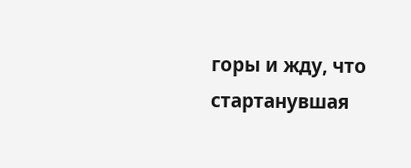горы и жду, что стартанувшая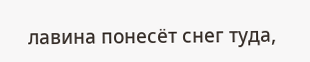лавина понесёт снег туда,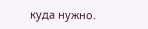куда нужно.